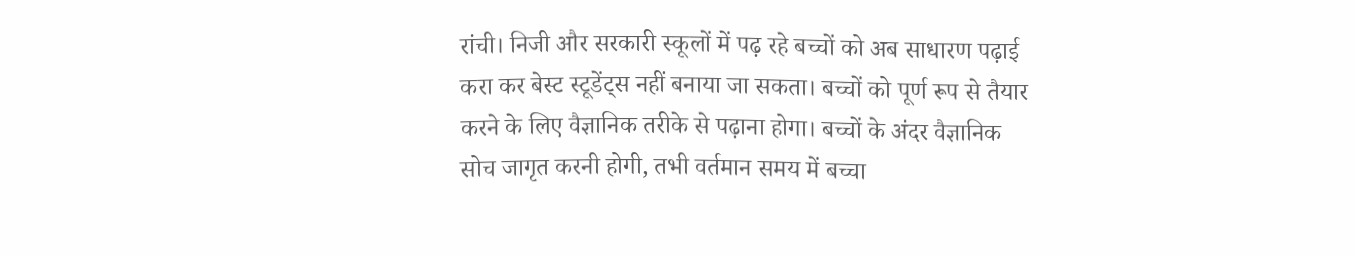रांची। निजी और सरकारी स्कूलों में पढ़ रहे बच्चों को अब साधारण पढ़ाई करा कर बेस्ट स्टूडेंट्स नहीं बनाया जा सकता। बच्चों को पूर्ण रूप से तैयार करने के लिए वैज्ञानिक तरीके से पढ़ाना होगा। बच्चों के अंदर वैज्ञानिक सोच जागृत करनी होगी, तभी वर्तमान समय में बच्चा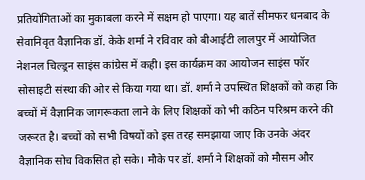प्रतियोगिताओं का मुकाबला करने में सक्षम हो पाएगा। यह बातें सीमफर धनबाद के सेवानिवृत वैज्ञानिक डॉ. केके शर्मा ने रविवार को बीआईटी लालपुर में आयोजित नेशनल चिल्ड्रन साइंस कांग्रेस में कही। इस कार्यक्रम का आयोजन साइंस फॉर सोसाइटी संस्था की ओर से किया गया था। डॉ. शर्मा ने उपस्थित शिक्षकों को कहा कि बच्चों में वैज्ञानिक जागरूकता लाने के लिए शिक्षकों को भी कठिन परिश्रम करने की जरूरत है। बच्चों को सभी विषयों को इस तरह समझाया जाए कि उनके अंदर वैज्ञानिक सोच विकसित हो सके। मौके पर डॉ. शर्मा ने शिक्षकों को मौसम और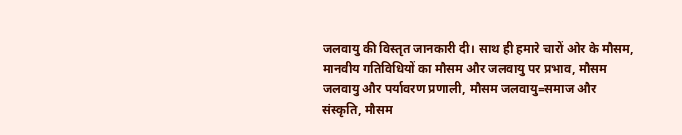जलवायु की विस्तृत जानकारी दी। साथ ही हमारे चारों ओर के मौसम, मानवीय गतिविधियों का मौसम और जलवायु पर प्रभाव, मौसम जलवायु और पर्यावरण प्रणाली, मौसम जलवायु=समाज और संस्कृति, मौसम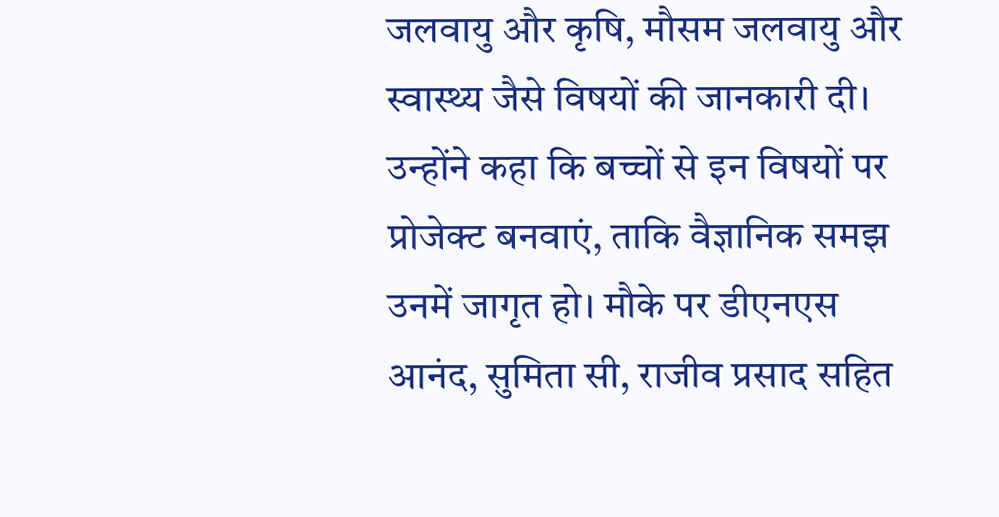जलवायु और कृषि, मौसम जलवायु और स्वास्थ्य जैसे विषयों की जानकारी दी। उन्होंने कहा कि बच्चों से इन विषयों पर प्रोजेक्ट बनवाएं, ताकि वैज्ञानिक समझ उनमें जागृत हो। मौके पर डीएनएस आनंद, सुमिता सी, राजीव प्रसाद सहित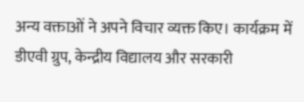अन्य वक्ताओं ने अपने विचार व्यक्त किए। कार्यक्रम में डीएवी ग्रुप, केन्द्रीय विद्यालय और सरकारी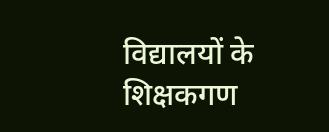विद्यालयों के शिक्षकगण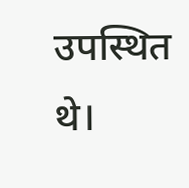उपस्थित थे।